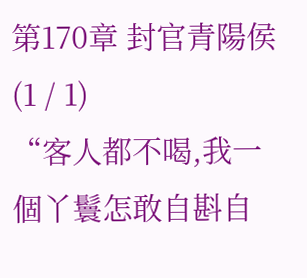第170章 封官青陽侯(1 / 1)
“客人都不喝,我一個丫鬟怎敢自斟自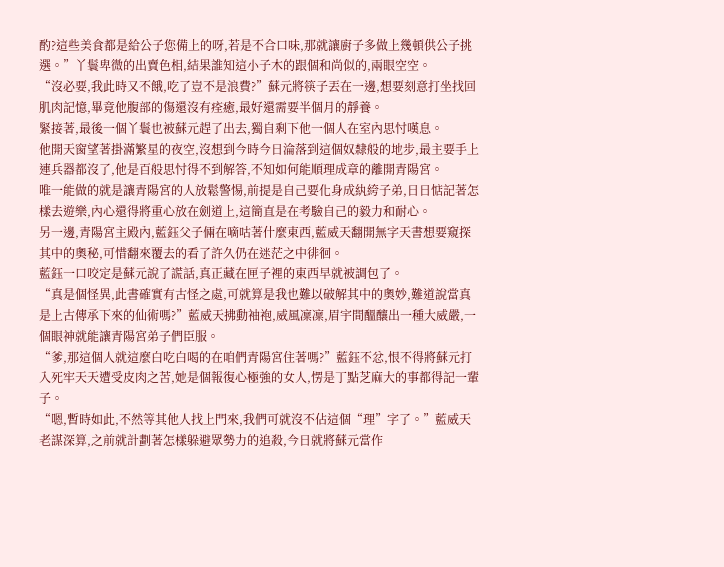酌?這些美食都是給公子您備上的呀,若是不合口味,那就讓廚子多做上幾頓供公子挑選。”丫鬟卑微的出賣色相,結果誰知這小子木的跟個和尚似的,兩眼空空。
“沒必要,我此時又不餓,吃了豈不是浪費?”蘇元將筷子丟在一邊,想要刻意打坐找回肌肉記憶,畢竟他腹部的傷還沒有痊癒,最好還需要半個月的靜養。
緊接著,最後一個丫鬟也被蘇元趕了出去,獨自剩下他一個人在室內思忖嘆息。
他開天窗望著掛滿繁星的夜空,沒想到今時今日淪落到這個奴隸般的地步,最主要手上連兵器都沒了,他是百般思忖得不到解答,不知如何能順理成章的離開青陽宮。
唯一能做的就是讓青陽宮的人放鬆警惕,前提是自己要化身成紈絝子弟,日日惦記著怎樣去遊樂,內心還得將重心放在劍道上,這簡直是在考驗自己的毅力和耐心。
另一邊,青陽宮主殿內,藍鈺父子倆在嘀咕著什麼東西,藍威天翻開無字天書想要窺探其中的奧秘,可惜翻來覆去的看了許久仍在迷茫之中徘徊。
藍鈺一口咬定是蘇元說了謊話,真正藏在匣子裡的東西早就被調包了。
“真是個怪異,此書確實有古怪之處,可就算是我也難以破解其中的奧妙,難道說當真是上古傳承下來的仙術嗎?”藍威天拂動袖袍,威風凜凜,眉宇間醞釀出一種大威嚴,一個眼神就能讓青陽宮弟子們臣服。
“爹,那這個人就這麼白吃白喝的在咱們青陽宮住著嗎?”藍鈺不忿,恨不得將蘇元打入死牢天天遭受皮肉之苦,她是個報復心極強的女人,愣是丁點芝麻大的事都得記一輩子。
“嗯,暫時如此,不然等其他人找上門來,我們可就沒不佔這個“理”字了。”藍威天老謀深算,之前就計劃著怎樣躲避眾勢力的追殺,今日就將蘇元當作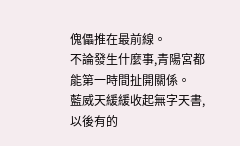傀儡推在最前線。
不論發生什麼事,青陽宮都能第一時間扯開關係。
藍威天緩緩收起無字天書,以後有的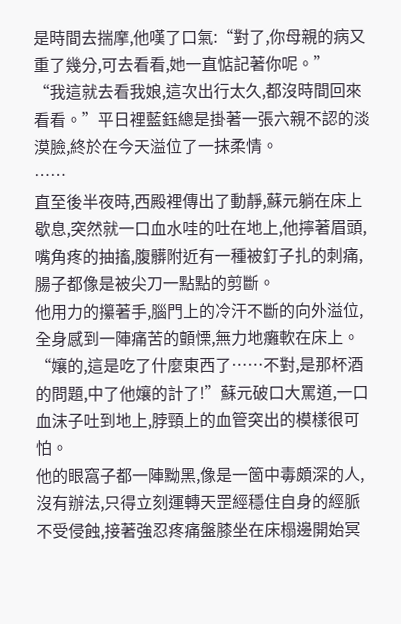是時間去揣摩,他嘆了口氣:“對了,你母親的病又重了幾分,可去看看,她一直惦記著你呢。”
“我這就去看我娘,這次出行太久,都沒時間回來看看。”平日裡藍鈺總是掛著一張六親不認的淡漠臉,終於在今天溢位了一抹柔情。
……
直至後半夜時,西殿裡傳出了動靜,蘇元躺在床上歇息,突然就一口血水哇的吐在地上,他擰著眉頭,嘴角疼的抽搐,腹髒附近有一種被釘子扎的刺痛,腸子都像是被尖刀一點點的剪斷。
他用力的攥著手,腦門上的冷汗不斷的向外溢位,全身感到一陣痛苦的顫慄,無力地癱軟在床上。
“孃的,這是吃了什麼東西了……不對,是那杯酒的問題,中了他孃的計了!”蘇元破口大罵道,一口血沫子吐到地上,脖頸上的血管突出的模樣很可怕。
他的眼窩子都一陣黝黑,像是一箇中毒頗深的人,沒有辦法,只得立刻運轉天罡經穩住自身的經脈不受侵蝕,接著強忍疼痛盤膝坐在床榻邊開始冥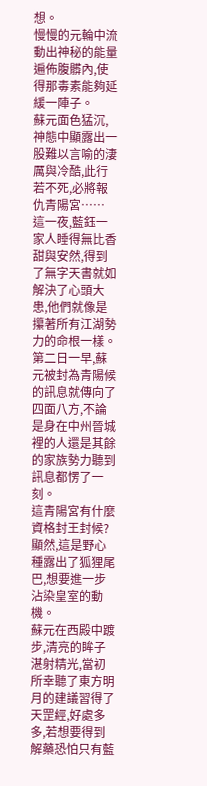想。
慢慢的元輪中流動出神秘的能量遍佈腹髒內,使得那毒素能夠延緩一陣子。
蘇元面色猛沉,神態中顯露出一股難以言喻的淒厲與冷酷,此行若不死,必將報仇青陽宮……
這一夜,藍鈺一家人睡得無比香甜與安然,得到了無字天書就如解決了心頭大患,他們就像是攥著所有江湖勢力的命根一樣。
第二日一早,蘇元被封為青陽候的訊息就傳向了四面八方,不論是身在中州晉城裡的人還是其餘的家族勢力聽到訊息都愣了一刻。
這青陽宮有什麼資格封王封候?顯然,這是野心種露出了狐狸尾巴,想要進一步沾染皇室的動機。
蘇元在西殿中踱步,清亮的眸子湛射精光,當初所幸聽了東方明月的建議習得了天罡經,好處多多,若想要得到解藥恐怕只有藍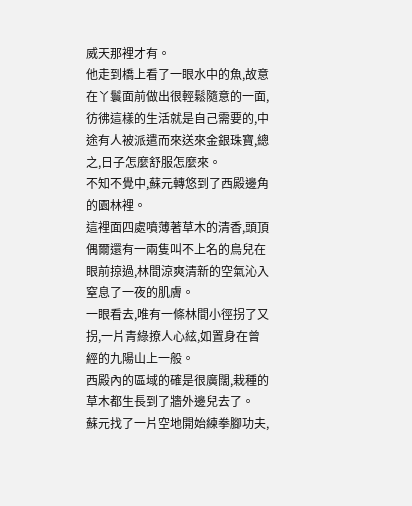威天那裡才有。
他走到橋上看了一眼水中的魚,故意在丫鬟面前做出很輕鬆隨意的一面,彷彿這樣的生活就是自己需要的,中途有人被派遣而來送來金銀珠寶,總之,日子怎麼舒服怎麼來。
不知不覺中,蘇元轉悠到了西殿邊角的園林裡。
這裡面四處噴薄著草木的清香,頭頂偶爾還有一兩隻叫不上名的鳥兒在眼前掠過,林間涼爽清新的空氣沁入窒息了一夜的肌膚。
一眼看去,唯有一條林間小徑拐了又拐,一片青綠撩人心絃,如置身在曾經的九陽山上一般。
西殿內的區域的確是很廣闊,栽種的草木都生長到了牆外邊兒去了。
蘇元找了一片空地開始練拳腳功夫,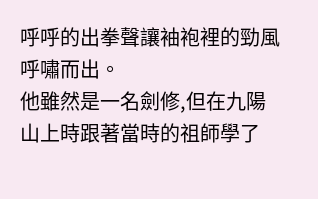呼呼的出拳聲讓袖袍裡的勁風呼嘯而出。
他雖然是一名劍修,但在九陽山上時跟著當時的祖師學了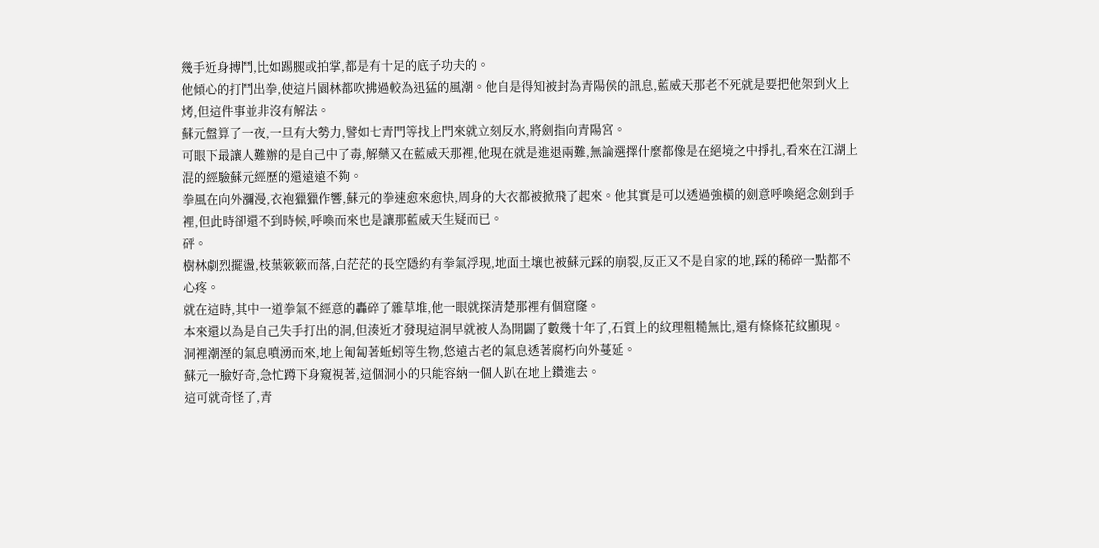幾手近身搏鬥,比如踢腿或拍掌,都是有十足的底子功夫的。
他傾心的打鬥出拳,使這片園林都吹拂過較為迅猛的風潮。他自是得知被封為青陽侯的訊息,藍威天那老不死就是要把他架到火上烤,但這件事並非沒有解法。
蘇元盤算了一夜,一旦有大勢力,譬如七青門等找上門來就立刻反水,將劍指向青陽宮。
可眼下最讓人難辦的是自己中了毒,解藥又在藍威天那裡,他現在就是進退兩難,無論選擇什麼都像是在絕境之中掙扎,看來在江湖上混的經驗蘇元經歷的還遠遠不夠。
拳風在向外瀰漫,衣袍獵獵作響,蘇元的拳速愈來愈快,周身的大衣都被掀飛了起來。他其實是可以透過強橫的劍意呼喚絕念劍到手裡,但此時卻還不到時候,呼喚而來也是讓那藍威天生疑而已。
砰。
樹林劇烈擺盪,枝葉簌簌而落,白茫茫的長空隱約有拳氣浮現,地面土壤也被蘇元踩的崩裂,反正又不是自家的地,踩的稀碎一點都不心疼。
就在這時,其中一道拳氣不經意的轟碎了雜草堆,他一眼就探清楚那裡有個窟窿。
本來還以為是自己失手打出的洞,但湊近才發現這洞早就被人為開闢了數幾十年了,石質上的紋理粗糙無比,還有條條花紋顯現。
洞裡潮溼的氣息噴湧而來,地上匍匐著蚯蚓等生物,悠遠古老的氣息透著腐朽向外蔓延。
蘇元一臉好奇,急忙蹲下身窺視著,這個洞小的只能容納一個人趴在地上鑽進去。
這可就奇怪了,青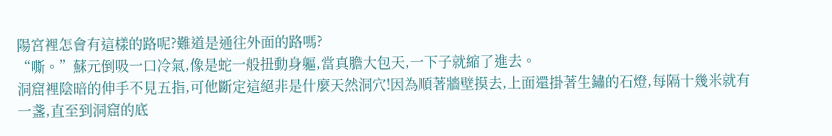陽宮裡怎會有這樣的路呢?難道是通往外面的路嗎?
“嘶。”蘇元倒吸一口冷氣,像是蛇一般扭動身軀,當真膽大包天,一下子就縮了進去。
洞窟裡陰暗的伸手不見五指,可他斷定這絕非是什麼天然洞穴!因為順著牆壁摸去,上面還掛著生鏽的石燈,每隔十幾米就有一盞,直至到洞窟的底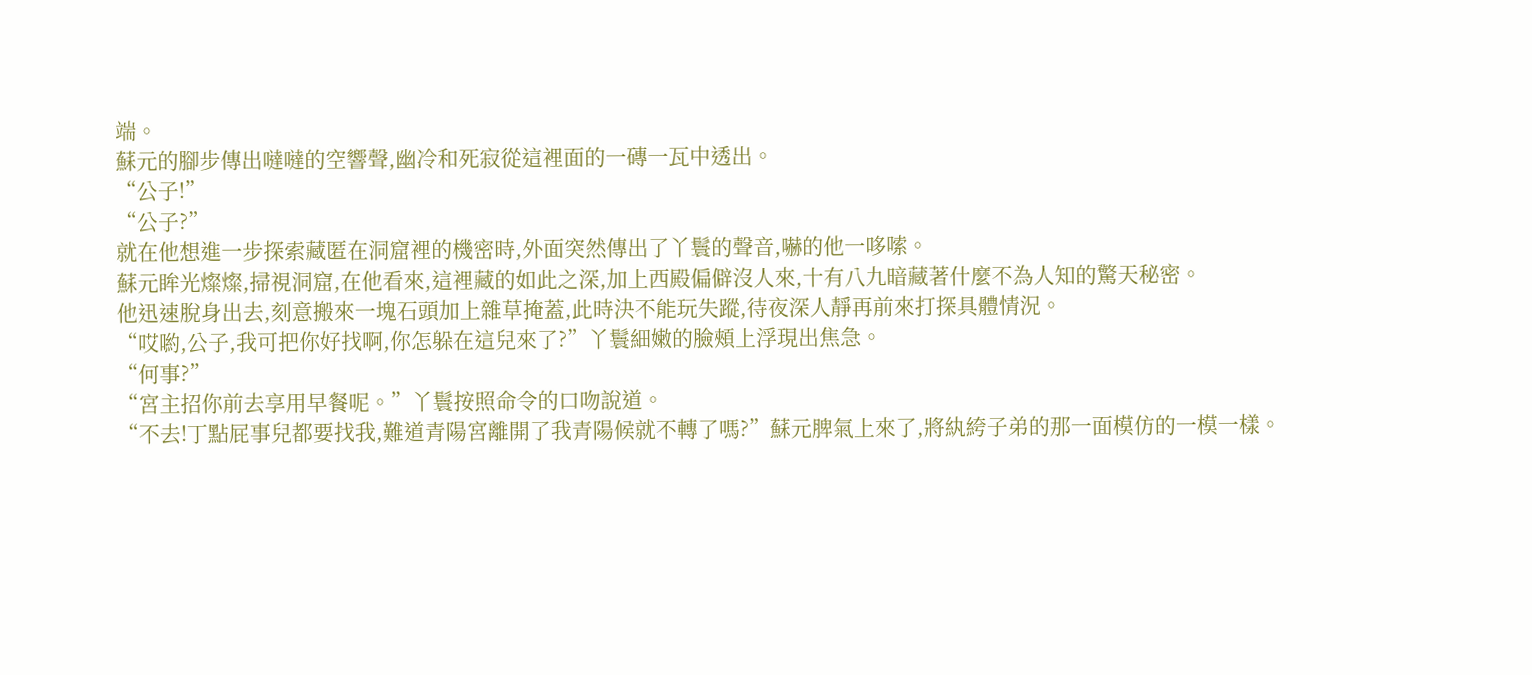端。
蘇元的腳步傳出噠噠的空響聲,幽冷和死寂從這裡面的一磚一瓦中透出。
“公子!”
“公子?”
就在他想進一步探索藏匿在洞窟裡的機密時,外面突然傳出了丫鬟的聲音,嚇的他一哆嗦。
蘇元眸光燦燦,掃視洞窟,在他看來,這裡藏的如此之深,加上西殿偏僻沒人來,十有八九暗藏著什麼不為人知的驚天秘密。
他迅速脫身出去,刻意搬來一塊石頭加上雜草掩蓋,此時決不能玩失蹤,待夜深人靜再前來打探具體情況。
“哎喲,公子,我可把你好找啊,你怎躲在這兒來了?”丫鬟細嫩的臉頰上浮現出焦急。
“何事?”
“宮主招你前去享用早餐呢。”丫鬟按照命令的口吻說道。
“不去!丁點屁事兒都要找我,難道青陽宮離開了我青陽候就不轉了嗎?”蘇元脾氣上來了,將紈絝子弟的那一面模仿的一模一樣。